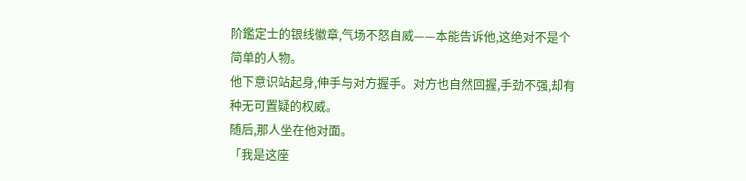阶鑑定士的银线徽章,气场不怒自威——本能告诉他,这绝对不是个简单的人物。
他下意识站起身,伸手与对方握手。对方也自然回握,手劲不强,却有种无可置疑的权威。
随后,那人坐在他对面。
「我是这座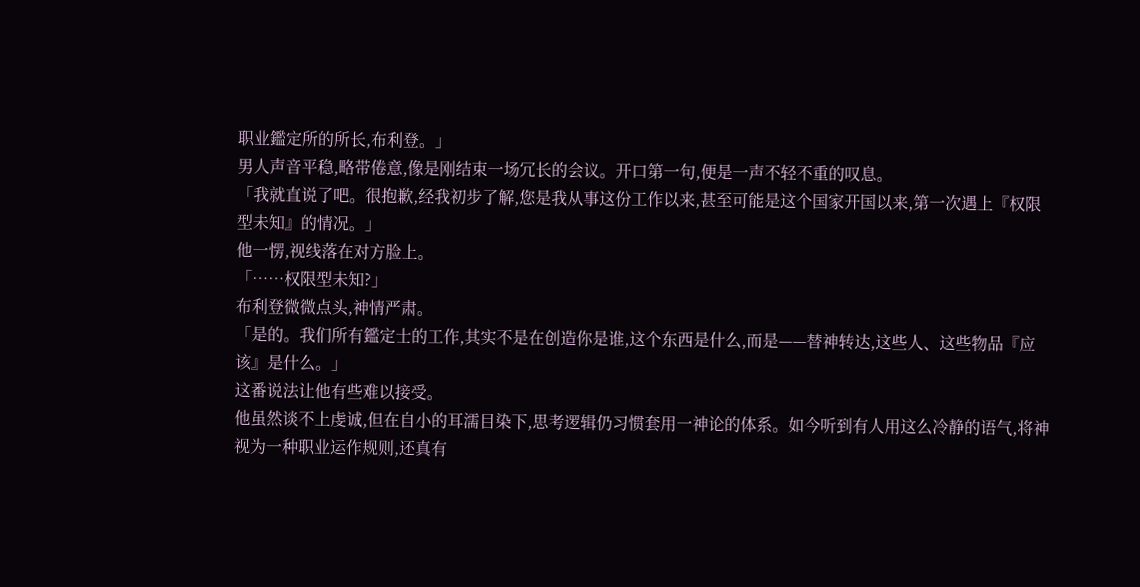职业鑑定所的所长,布利登。」
男人声音平稳,略带倦意,像是刚结束一场冗长的会议。开口第一句,便是一声不轻不重的叹息。
「我就直说了吧。很抱歉,经我初步了解,您是我从事这份工作以来,甚至可能是这个国家开国以来,第一次遇上『权限型未知』的情况。」
他一愣,视线落在对方脸上。
「……权限型未知?」
布利登微微点头,神情严肃。
「是的。我们所有鑑定士的工作,其实不是在创造你是谁,这个东西是什么,而是——替神转达,这些人、这些物品『应该』是什么。」
这番说法让他有些难以接受。
他虽然谈不上虔诚,但在自小的耳濡目染下,思考逻辑仍习惯套用一神论的体系。如今听到有人用这么冷静的语气,将神视为一种职业运作规则,还真有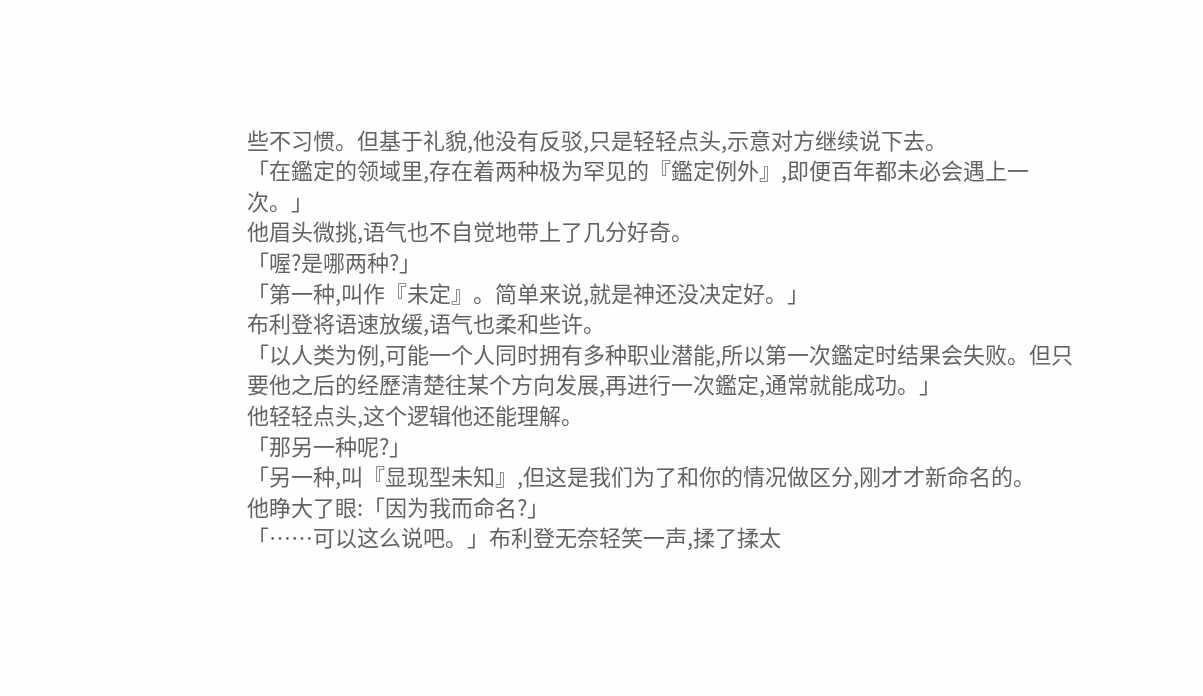些不习惯。但基于礼貌,他没有反驳,只是轻轻点头,示意对方继续说下去。
「在鑑定的领域里,存在着两种极为罕见的『鑑定例外』,即便百年都未必会遇上一次。」
他眉头微挑,语气也不自觉地带上了几分好奇。
「喔?是哪两种?」
「第一种,叫作『未定』。简单来说,就是神还没决定好。」
布利登将语速放缓,语气也柔和些许。
「以人类为例,可能一个人同时拥有多种职业潜能,所以第一次鑑定时结果会失败。但只要他之后的经歷清楚往某个方向发展,再进行一次鑑定,通常就能成功。」
他轻轻点头,这个逻辑他还能理解。
「那另一种呢?」
「另一种,叫『显现型未知』,但这是我们为了和你的情况做区分,刚才才新命名的。
他睁大了眼:「因为我而命名?」
「……可以这么说吧。」布利登无奈轻笑一声,揉了揉太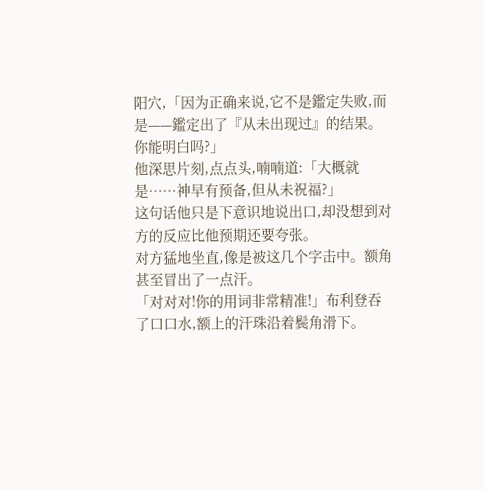阳穴,「因为正确来说,它不是鑑定失败,而是——鑑定出了『从未出现过』的结果。你能明白吗?」
他深思片刻,点点头,喃喃道:「大概就是……神早有预备,但从未祝福?」
这句话他只是下意识地说出口,却没想到对方的反应比他预期还要夸张。
对方猛地坐直,像是被这几个字击中。额角甚至冒出了一点汗。
「对对对!你的用词非常精准!」布利登吞了口口水,额上的汗珠沿着鬓角滑下。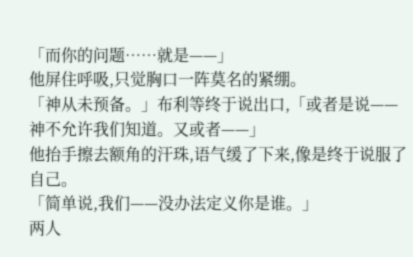「而你的问题……就是——」
他屏住呼吸,只觉胸口一阵莫名的紧绷。
「神从未预备。」布利等终于说出口,「或者是说——神不允许我们知道。又或者——」
他抬手擦去额角的汗珠,语气缓了下来,像是终于说服了自己。
「简单说,我们——没办法定义你是谁。」
两人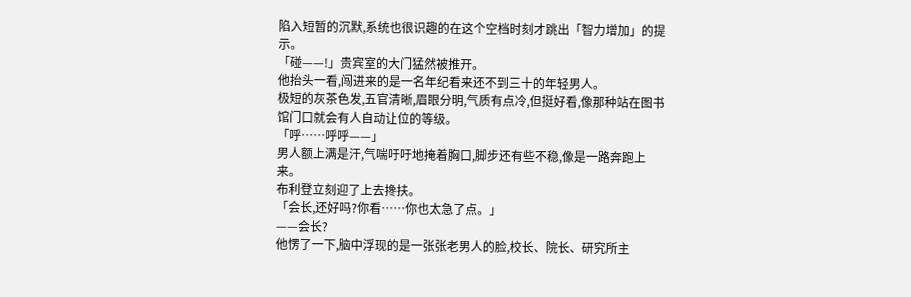陷入短暂的沉默,系统也很识趣的在这个空档时刻才跳出「智力增加」的提示。
「碰——!」贵宾室的大门猛然被推开。
他抬头一看,闯进来的是一名年纪看来还不到三十的年轻男人。
极短的灰茶色发,五官清晰,眉眼分明,气质有点冷,但挺好看,像那种站在图书馆门口就会有人自动让位的等级。
「呼……呼呼——」
男人额上满是汗,气喘吁吁地掩着胸口,脚步还有些不稳,像是一路奔跑上来。
布利登立刻迎了上去搀扶。
「会长,还好吗?你看……你也太急了点。」
——会长?
他愣了一下,脑中浮现的是一张张老男人的脸,校长、院长、研究所主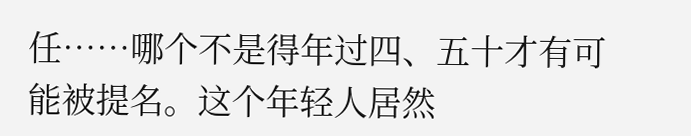任……哪个不是得年过四、五十才有可能被提名。这个年轻人居然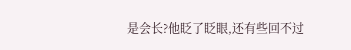是会长?他眨了眨眼,还有些回不过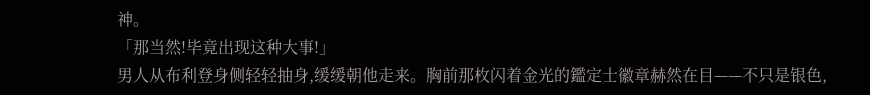神。
「那当然!毕竟出现这种大事!」
男人从布利登身侧轻轻抽身,缓缓朝他走来。胸前那枚闪着金光的鑑定士徽章赫然在目——不只是银色,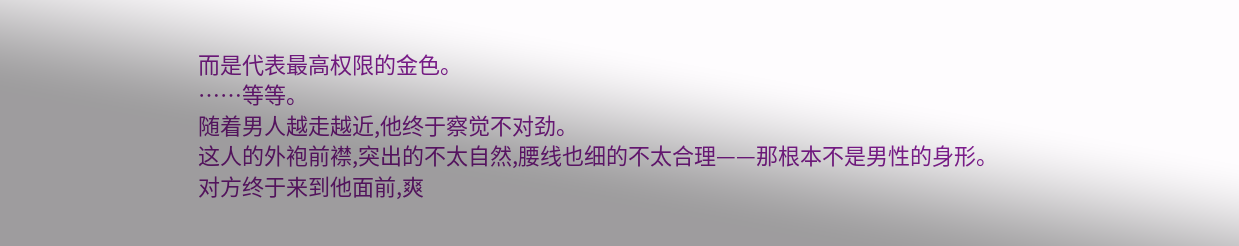而是代表最高权限的金色。
……等等。
随着男人越走越近,他终于察觉不对劲。
这人的外袍前襟,突出的不太自然,腰线也细的不太合理——那根本不是男性的身形。
对方终于来到他面前,爽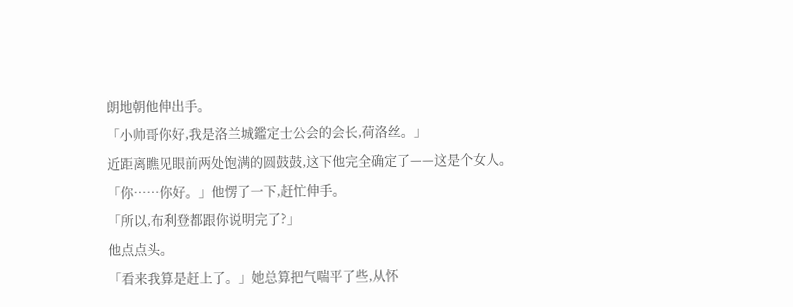朗地朝他伸出手。
「小帅哥你好,我是洛兰城鑑定士公会的会长,荷洛丝。」
近距离瞧见眼前两处饱满的圆鼓鼓,这下他完全确定了——这是个女人。
「你……你好。」他愣了一下,赶忙伸手。
「所以,布利登都跟你说明完了?」
他点点头。
「看来我算是赶上了。」她总算把气喘平了些,从怀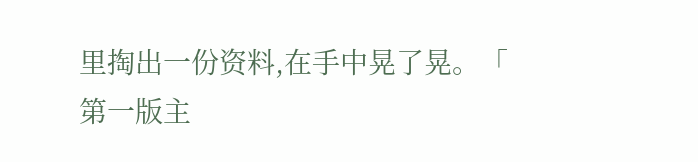里掏出一份资料,在手中晃了晃。「
第一版主